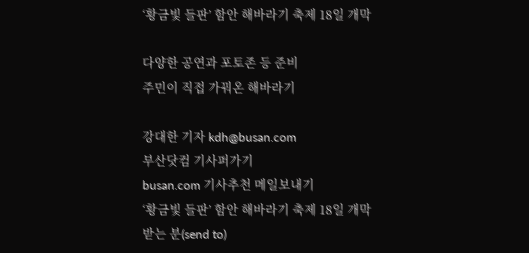‘황금빛 들판’ 함안 해바라기 축제 18일 개막

다양한 공연과 포토존 등 준비
주민이 직접 가꿔온 해바라기

강대한 기자 kdh@busan.com
부산닷컴 기사퍼가기
busan.com 기사추천 메일보내기
‘황금빛 들판’ 함안 해바라기 축제 18일 개막
받는 분(send to)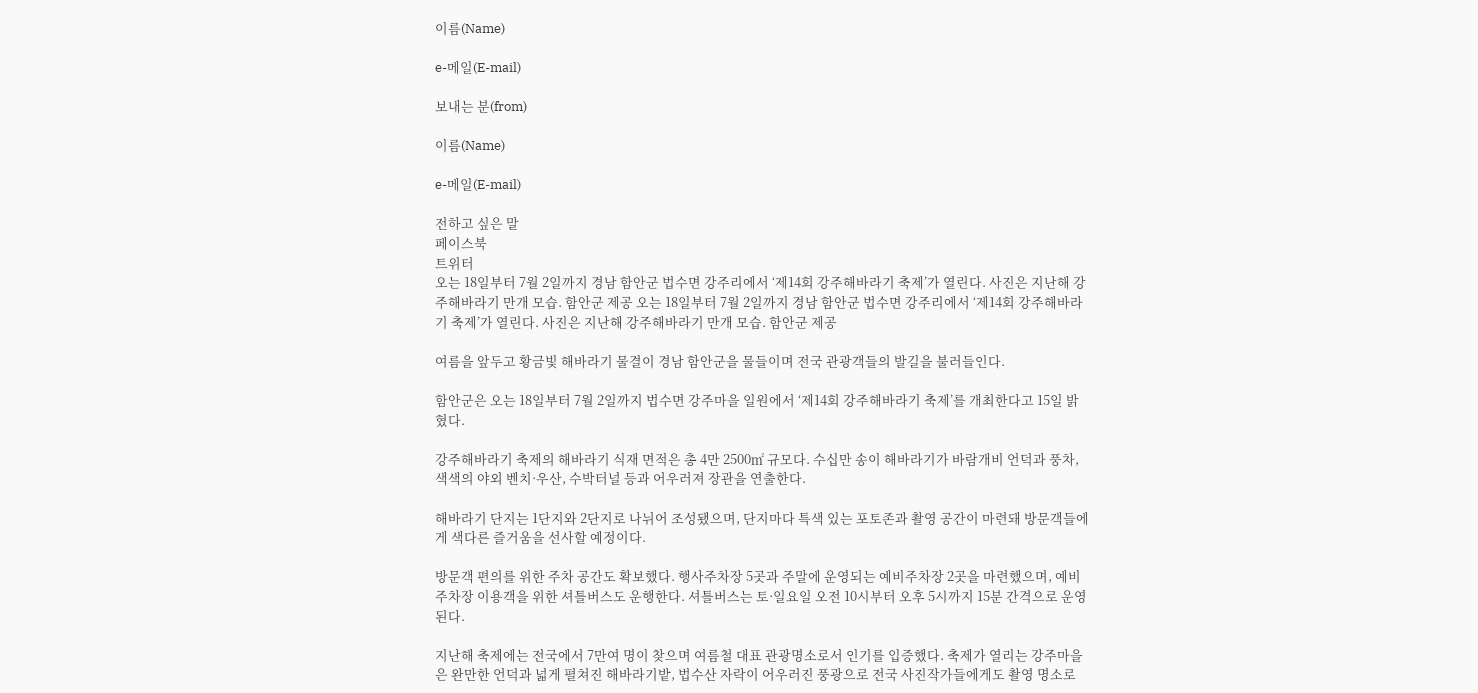이름(Name)

e-메일(E-mail)

보내는 분(from)

이름(Name)

e-메일(E-mail)

전하고 싶은 말
페이스북
트위터
오는 18일부터 7월 2일까지 경남 함안군 법수면 강주리에서 ‘제14회 강주해바라기 축제’가 열린다. 사진은 지난해 강주해바라기 만개 모습. 함안군 제공 오는 18일부터 7월 2일까지 경남 함안군 법수면 강주리에서 ‘제14회 강주해바라기 축제’가 열린다. 사진은 지난해 강주해바라기 만개 모습. 함안군 제공

여름을 앞두고 황금빛 해바라기 물결이 경남 함안군을 물들이며 전국 관광객들의 발길을 불러들인다.

함안군은 오는 18일부터 7월 2일까지 법수면 강주마을 일원에서 ‘제14회 강주해바라기 축제’를 개최한다고 15일 밝혔다.

강주해바라기 축제의 해바라기 식재 면적은 총 4만 2500㎡ 규모다. 수십만 송이 해바라기가 바람개비 언덕과 풍차, 색색의 야외 벤치·우산, 수박터널 등과 어우러져 장관을 연출한다.

해바라기 단지는 1단지와 2단지로 나뉘어 조성됐으며, 단지마다 특색 있는 포토존과 촬영 공간이 마련돼 방문객들에게 색다른 즐거움을 선사할 예정이다.

방문객 편의를 위한 주차 공간도 확보했다. 행사주차장 5곳과 주말에 운영되는 예비주차장 2곳을 마련했으며, 예비주차장 이용객을 위한 셔틀버스도 운행한다. 셔틀버스는 토·일요일 오전 10시부터 오후 5시까지 15분 간격으로 운영된다.

지난해 축제에는 전국에서 7만여 명이 찾으며 여름철 대표 관광명소로서 인기를 입증했다. 축제가 열리는 강주마을은 완만한 언덕과 넓게 펼쳐진 해바라기밭, 법수산 자락이 어우러진 풍광으로 전국 사진작가들에게도 촬영 명소로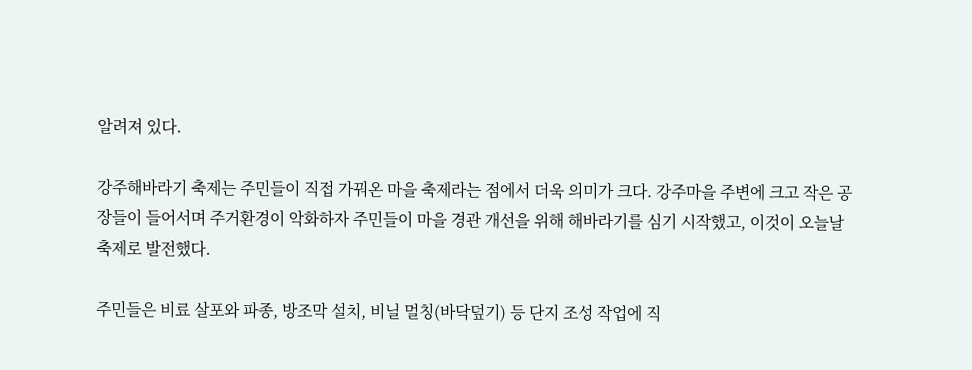알려져 있다.

강주해바라기 축제는 주민들이 직접 가꿔온 마을 축제라는 점에서 더욱 의미가 크다. 강주마을 주변에 크고 작은 공장들이 들어서며 주거환경이 악화하자 주민들이 마을 경관 개선을 위해 해바라기를 심기 시작했고, 이것이 오늘날 축제로 발전했다.

주민들은 비료 살포와 파종, 방조막 설치, 비닐 멀칭(바닥덮기) 등 단지 조성 작업에 직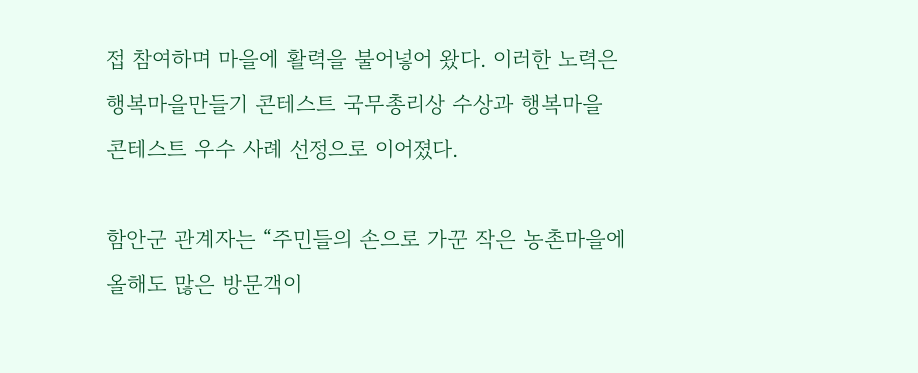접 참여하며 마을에 활력을 불어넣어 왔다. 이러한 노력은 행복마을만들기 콘테스트 국무총리상 수상과 행복마을 콘테스트 우수 사례 선정으로 이어졌다.

함안군 관계자는 “주민들의 손으로 가꾼 작은 농촌마을에 올해도 많은 방문객이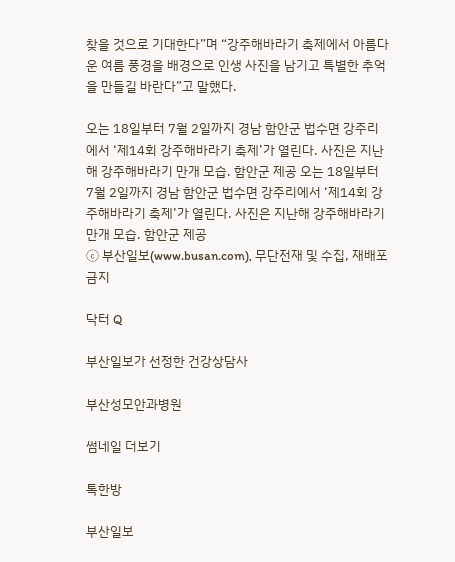찾을 것으로 기대한다”며 “강주해바라기 축제에서 아름다운 여름 풍경을 배경으로 인생 사진을 남기고 특별한 추억을 만들길 바란다”고 말했다.

오는 18일부터 7월 2일까지 경남 함안군 법수면 강주리에서 ‘제14회 강주해바라기 축제’가 열린다. 사진은 지난해 강주해바라기 만개 모습. 함안군 제공 오는 18일부터 7월 2일까지 경남 함안군 법수면 강주리에서 ‘제14회 강주해바라기 축제’가 열린다. 사진은 지난해 강주해바라기 만개 모습. 함안군 제공
ⓒ 부산일보(www.busan.com), 무단전재 및 수집, 재배포금지

닥터 Q

부산일보가 선정한 건강상담사

부산성모안과병원

썸네일 더보기

톡한방

부산일보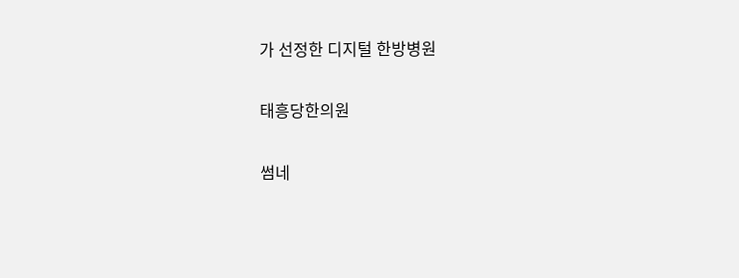가 선정한 디지털 한방병원

태흥당한의원

썸네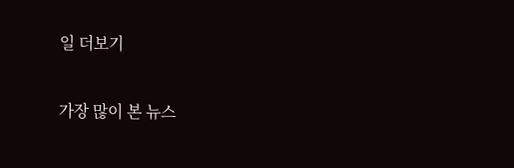일 더보기

가장 많이 본 뉴스